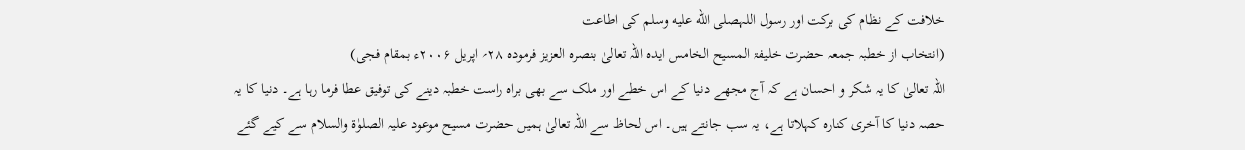خلافت کے نظام کی برکت اور رسول اللہصلى الله عليه وسلم کی اطاعت
(انتخاب از خطبہ جمعہ حضرت خلیفۃ المسیح الخامس ایدہ اللہ تعالیٰ بنصرہ العزیز فرمودہ ۲۸؍ اپریل ۲۰۰۶ء بمقام فجی)
اللہ تعالیٰ کا یہ شکر و احسان ہے کہ آج مجھے دنیا کے اس خطے اور ملک سے بھی براہ راست خطبہ دینے کی توفیق عطا فرما رہا ہے۔ دنیا کا یہ حصہ دنیا کا آخری کنارہ کہلاتا ہے، یہ سب جانتے ہیں۔ اس لحاظ سے اللہ تعالیٰ ہمیں حضرت مسیح موعود علیہ الصلوٰۃ والسلام سے کیے گئے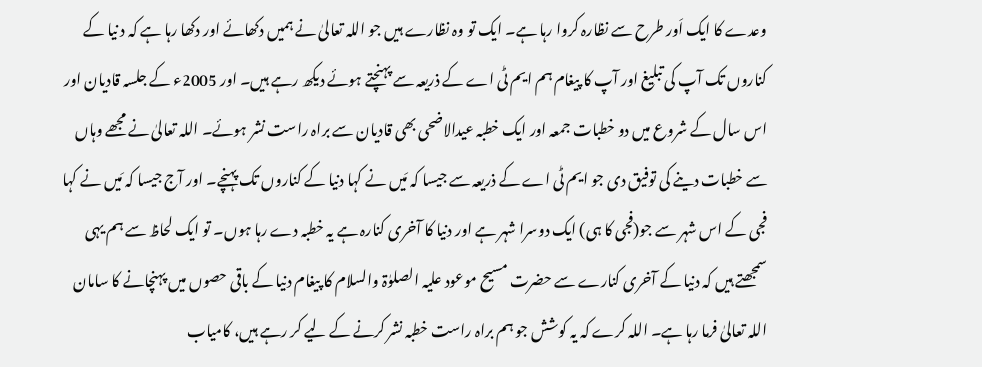وعدے کا ایک اَور طرح سے نظارہ کروا رہا ہے۔ ایک تو وہ نظارے ہیں جو اللہ تعالیٰ نے ہمیں دکھائے اور دکھا رہا ہے کہ د نیا کے کناروں تک آپ کی تبلیغ اور آپ کا پیغام ہم ایم ٹی اے کے ذریعہ سے پہنچتے ہوئے دیکھ رہے ہیں۔ اور 2005ء کے جلسہ قادیان اور اس سال کے شروع میں دو خطبات جمعہ اور ایک خطبہ عیدالاضحی بھی قادیان سے براہ راست نشر ہوئے۔ اللہ تعالیٰ نے مجھے وہاں سے خطبات دینے کی توفیق دی جو ایم ٹی اے کے ذریعہ سے جیسا کہ مَیں نے کہا دنیا کے کناروں تک پہنچے۔ اور آج جیسا کہ مَیں نے کہا فجی کے اس شہر سے جو(فجی کا ہی) ایک دوسرا شہر ہے اور دنیا کا آخری کنارہ ہے یہ خطبہ دے رہا ہوں۔ تو ایک لحاظ سے ہم یہی سمجھتے ہیں کہ دنیا کے آخری کنارے سے حضرت مسیح موعود علیہ الصلوٰۃ والسلام کا پیغام دنیا کے باقی حصوں میں پہنچانے کا سامان اللہ تعالیٰ فرما رہا ہے۔ اللہ کرے کہ یہ کوشش جو ہم براہ راست خطبہ نشر کرنے کے لیے کر رہے ہیں، کامیاب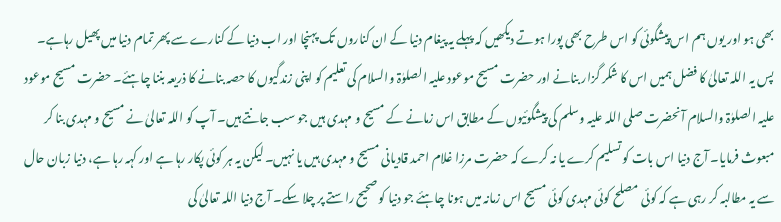بھی ہو اور یوں ہم اس پیشگوئی کو اس طرح بھی پورا ہوتے دیکھیں کہ پہلے یہ پیغام دنیا کے ان کناروں تک پہنچا اور اب دنیا کے کنارے سے پھر تمام دنیا میں پھیل رہاہے۔
پس یہ اللہ تعالیٰ کا فضل ہمیں اس کا شکر گزار بنانے اور حضرت مسیح موعود علیہ الصلوٰۃ والسلام کی تعلیم کو اپنی زندگیوں کا حصہ بنانے کا ذریعہ بننا چاہئے۔ حضرت مسیح موعود علیہ الصلوٰۃ والسلام آنحضرت صلی اللہ علیہ وسلم کی پیشگوئیوں کے مطابق اس زمانے کے مسیح و مہدی ہیں جو سب جانتے ہیں۔ آپ کو اللہ تعالیٰ نے مسیح و مہدی بنا کر مبعوث فرمایا۔ آج دنیا اس بات کو تسلیم کرے یا نہ کرے کہ حضرت مرزا غلام احمد قادیانی مسیح و مہدی ہیں یا نہیں۔ لیکن یہ ہر کوئی پکار رہا ہے اور کہہ رہا ہے، دنیا زبان حال سے یہ مطالبہ کر رہی ہے کہ کوئی مصلح کوئی مہدی کوئی مسیح اس زمانہ میں ہونا چاہئے جو دنیا کو صحیح راستے پر چلا سکے۔ آج دنیا اللہ تعالیٰ کی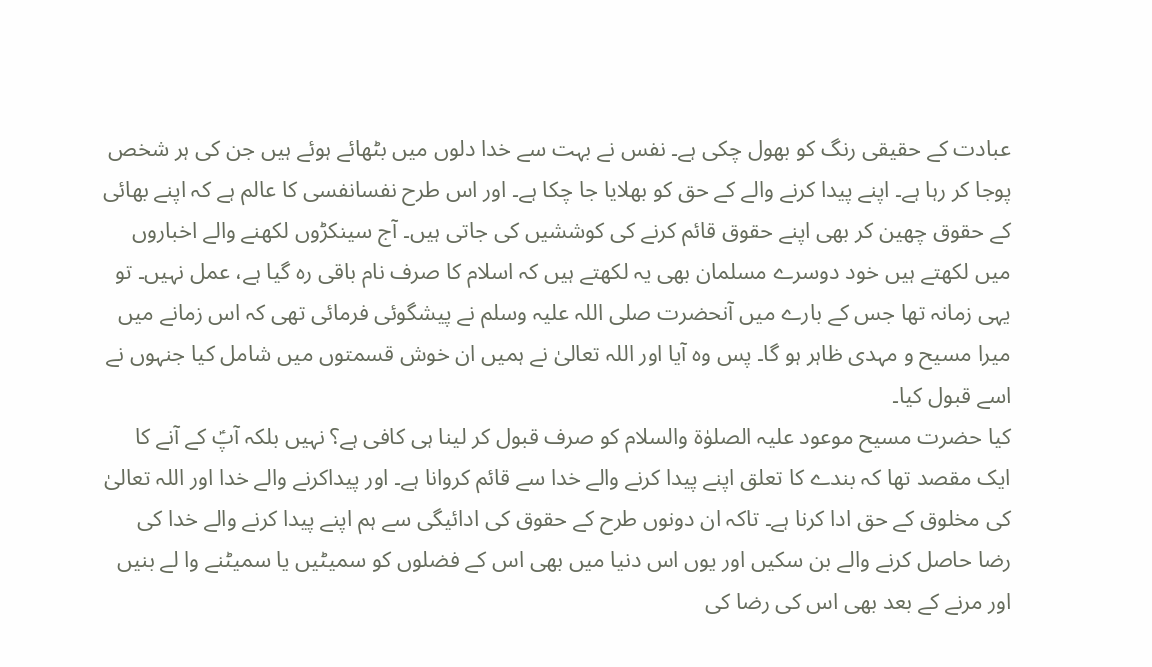عبادت کے حقیقی رنگ کو بھول چکی ہے۔ نفس نے بہت سے خدا دلوں میں بٹھائے ہوئے ہیں جن کی ہر شخص پوجا کر رہا ہے۔ اپنے پیدا کرنے والے کے حق کو بھلایا جا چکا ہے۔ اور اس طرح نفسانفسی کا عالم ہے کہ اپنے بھائی کے حقوق چھین کر بھی اپنے حقوق قائم کرنے کی کوششیں کی جاتی ہیں۔ آج سینکڑوں لکھنے والے اخباروں میں لکھتے ہیں خود دوسرے مسلمان بھی یہ لکھتے ہیں کہ اسلام کا صرف نام باقی رہ گیا ہے، عمل نہیں۔ تو یہی زمانہ تھا جس کے بارے میں آنحضرت صلی اللہ علیہ وسلم نے پیشگوئی فرمائی تھی کہ اس زمانے میں میرا مسیح و مہدی ظاہر ہو گا۔ پس وہ آیا اور اللہ تعالیٰ نے ہمیں ان خوش قسمتوں میں شامل کیا جنہوں نے اسے قبول کیا۔
کیا حضرت مسیح موعود علیہ الصلوٰۃ والسلام کو صرف قبول کر لینا ہی کافی ہے؟ نہیں بلکہ آپؑ کے آنے کا ایک مقصد تھا کہ بندے کا تعلق اپنے پیدا کرنے والے خدا سے قائم کروانا ہے۔ اور پیداکرنے والے خدا اور اللہ تعالیٰ کی مخلوق کے حق ادا کرنا ہے۔ تاکہ ان دونوں طرح کے حقوق کی ادائیگی سے ہم اپنے پیدا کرنے والے خدا کی رضا حاصل کرنے والے بن سکیں اور یوں اس دنیا میں بھی اس کے فضلوں کو سمیٹیں یا سمیٹنے وا لے بنیں اور مرنے کے بعد بھی اس کی رضا کی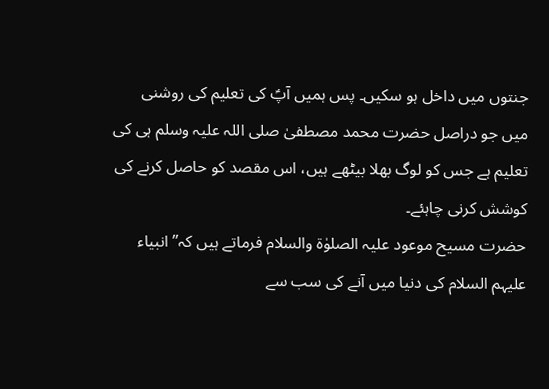جنتوں میں داخل ہو سکیں۔ پس ہمیں آپؑ کی تعلیم کی روشنی میں جو دراصل حضرت محمد مصطفیٰ صلی اللہ علیہ وسلم ہی کی تعلیم ہے جس کو لوگ بھلا بیٹھے ہیں، اس مقصد کو حاصل کرنے کی کوشش کرنی چاہئے۔
حضرت مسیح موعود علیہ الصلوٰۃ والسلام فرماتے ہیں کہ’’انبیاء علیہم السلام کی دنیا میں آنے کی سب سے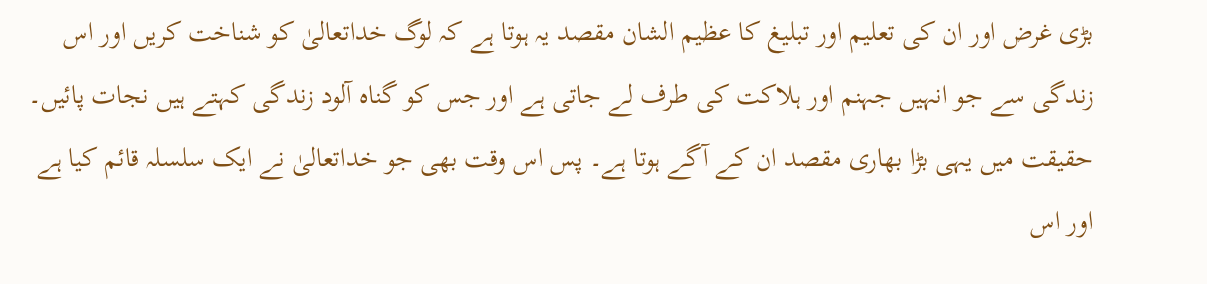بڑی غرض اور ان کی تعلیم اور تبلیغ کا عظیم الشان مقصد یہ ہوتا ہے کہ لوگ خداتعالیٰ کو شناخت کریں اور اس زندگی سے جو انہیں جہنم اور ہلاکت کی طرف لے جاتی ہے اور جس کو گناہ آلود زندگی کہتے ہیں نجات پائیں۔ حقیقت میں یہی بڑا بھاری مقصد ان کے آگے ہوتا ہے۔ پس اس وقت بھی جو خداتعالیٰ نے ایک سلسلہ قائم کیا ہے اور اس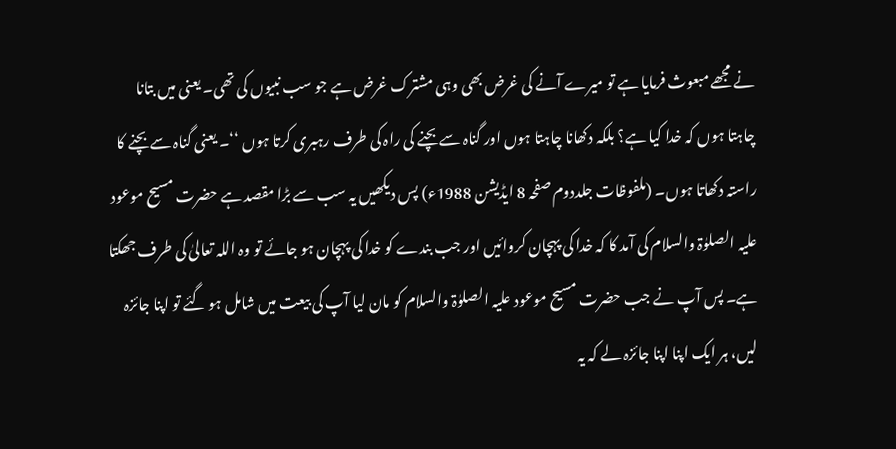نے مجھے مبعوث فرمایا ہے تو میرے آنے کی غرض بھی وہی مشترک غرض ہے جو سب نبیوں کی تھی۔ یعنی میں بتانا چاہتا ہوں کہ خدا کیا ہے؟ بلکہ دکھانا چاہتا ہوں اور گناہ سے بچنے کی راہ کی طرف رہبری کرتا ہوں ‘‘۔ یعنی گناہ سے بچنے کا راستہ دکھاتا ہوں۔ (ملفوظات جلددوم صفحہ 8 ایڈیشن 1988ء) پس دیکھیں یہ سب سے بڑا مقصد ہے حضرت مسیح موعود علیہ الصلوٰۃ والسلام کی آمد کا کہ خدا کی پہچان کروائیں اور جب بندے کو خدا کی پہچان ہو جائے تو وہ اللہ تعالیٰ کی طرف جھکتا ہے۔ پس آپ نے جب حضرت مسیح موعود علیہ الصلوٰۃ والسلام کو مان لیا آپ کی بیعت میں شامل ہو گئے تو اپنا جائزہ لیں، ہر ایک اپنا اپنا جائزہ لے کہ یہ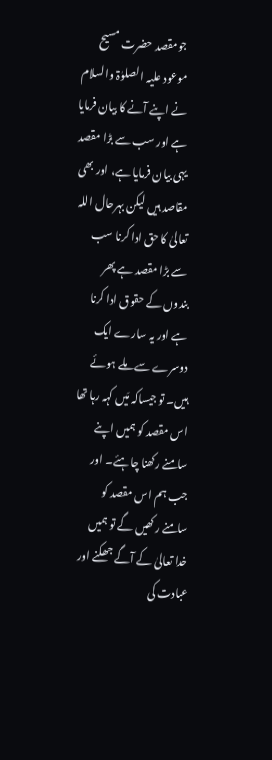جومقصد حضرت مسیح موعود علیہ الصلوٰۃ والسلام نے اپنے آنے کا بیان فرمایا ہے اور سب سے بڑا مقصد یہی بیان فرمایا ہے، اور بھی مقاصد ہیں لیکن بہرحال اللہ تعالیٰ کا حق ادا کرنا سب سے بڑا مقصد ہے پھر بندوں کے حقوق ادا کرنا ہے اور یہ سارے ایک دوسرے سے ملے ہوئے ہیں۔ تو جیساکہ مَیں کہہ رہا تھا اس مقصد کو ہمیں اپنے سامنے رکھنا چاہئے۔ اور جب ہم اس مقصد کو سامنے رکھیں گے تو ہمیں خدا تعالیٰ کے آگے جھکنے اور عبادت کی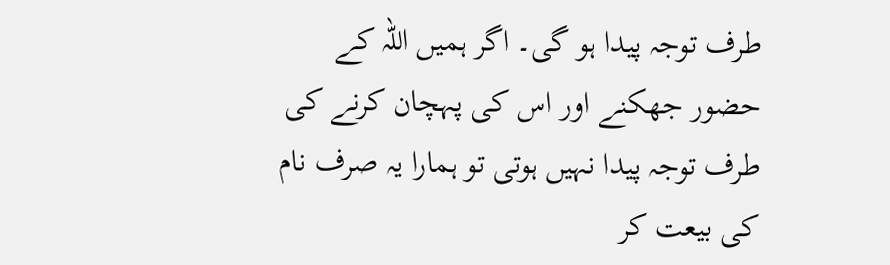طرف توجہ پیدا ہو گی۔ اگر ہمیں اللہ کے حضور جھکنے اور اس کی پہچان کرنے کی طرف توجہ پیدا نہیں ہوتی تو ہمارا یہ صرف نام کی بیعت کر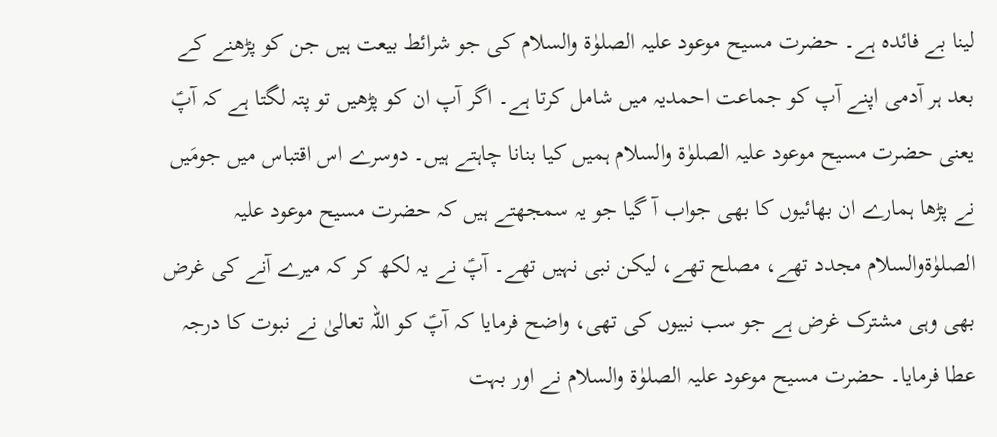لینا بے فائدہ ہے۔ حضرت مسیح موعود علیہ الصلوٰۃ والسلام کی جو شرائط بیعت ہیں جن کو پڑھنے کے بعد ہر آدمی اپنے آپ کو جماعت احمدیہ میں شامل کرتا ہے۔ اگر آپ ان کو پڑھیں تو پتہ لگتا ہے کہ آپؑ یعنی حضرت مسیح موعود علیہ الصلوٰۃ والسلام ہمیں کیا بنانا چاہتے ہیں۔ دوسرے اس اقتباس میں جومَیں نے پڑھا ہمارے ان بھائیوں کا بھی جواب آ گیا جو یہ سمجھتے ہیں کہ حضرت مسیح موعود علیہ الصلوٰۃوالسلام مجدد تھے، مصلح تھے، لیکن نبی نہیں تھے۔ آپؑ نے یہ لکھ کر کہ میرے آنے کی غرض بھی وہی مشترک غرض ہے جو سب نبیوں کی تھی، واضح فرمایا کہ آپؑ کو اللہ تعالیٰ نے نبوت کا درجہ عطا فرمایا۔ حضرت مسیح موعود علیہ الصلوٰۃ والسلام نے اور بہت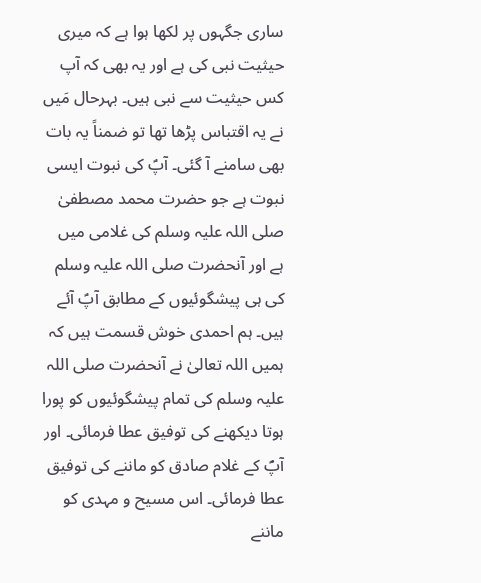ساری جگہوں پر لکھا ہوا ہے کہ میری حیثیت نبی کی ہے اور یہ بھی کہ آپ کس حیثیت سے نبی ہیں۔ بہرحال مَیں نے یہ اقتباس پڑھا تھا تو ضمناً یہ بات بھی سامنے آ گئی۔ آپؑ کی نبوت ایسی نبوت ہے جو حضرت محمد مصطفیٰ صلی اللہ علیہ وسلم کی غلامی میں ہے اور آنحضرت صلی اللہ علیہ وسلم کی ہی پیشگوئیوں کے مطابق آپؑ آئے ہیں۔ ہم احمدی خوش قسمت ہیں کہ ہمیں اللہ تعالیٰ نے آنحضرت صلی اللہ علیہ وسلم کی تمام پیشگوئیوں کو پورا ہوتا دیکھنے کی توفیق عطا فرمائی۔ اور آپؐ کے غلام صادق کو ماننے کی توفیق عطا فرمائی۔ اس مسیح و مہدی کو ماننے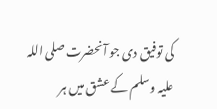کی توفیق دی جو آنحضرت صلی اللہ علیہ وسلم کے عشق میں ہر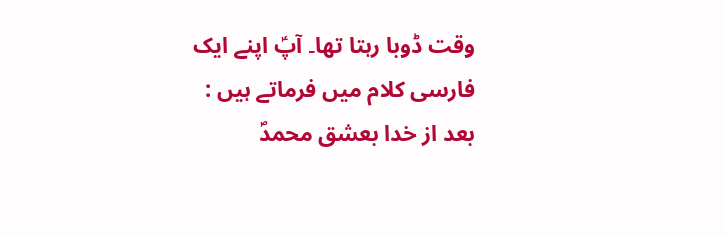وقت ڈوبا رہتا تھا۔ آپؑ اپنے ایک فارسی کلام میں فرماتے ہیں :
بعد از خدا بعشق محمدؐ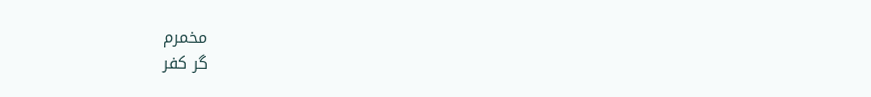مخمرم
گر کفر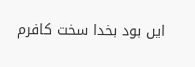ایں بود بخدا سخت کافرم